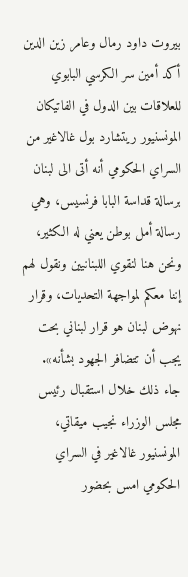بيروت داود رمال وعامر زين الدين
أكد أمين سر الكرسي البابوي للعلاقات بين الدول في الفاتيكان المونسنيور ريتشارد بول غالاغير من السراي الحكومي أنه أتى الى لبنان برسالة قداسة البابا فرنسيس، وهي رسالة أمل بوطن يعني له الكثير، ونحن هنا لنقوي اللبنانيين ونقول لهم إننا معكم لمواجهة التحديات، وقرار نهوض لبنان هو قرار لبناني بحت يجب أن تتضافر الجهود بشأنه».
جاء ذلك خلال استقبال رئيس مجلس الوزراء نجيب ميقاتي، المونسنيور غالاغير في السراي الحكومي امس بحضور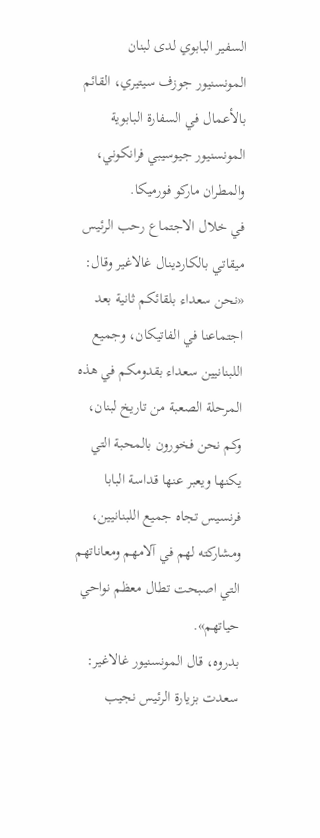السفير البابوي لدى لبنان المونسنيور جوزف سيتيري، القائم بالأعمال في السفارة البابوية المونسنيور جيوسيبي فرانكوني، والمطران ماركو فورميكا.
في خلال الاجتماع رحب الرئيس ميقاتي بالكاردينال غالاغير وقال: «نحن سعداء بلقائكم ثانية بعد اجتماعنا في الفاتيكان، وجميع اللبنانيين سعداء بقدومكم في هذه المرحلة الصعبة من تاريخ لبنان، وكم نحن فخورون بالمحبة التي يكنها ويعبر عنها قداسة البابا فرنسيس تجاه جميع اللبنانيين، ومشاركته لهم في آلامهم ومعاناتهم التي اصبحت تطال معظم نواحي حياتهم».
بدروه، قال المونسنيور غالاغير: سعدت بزيارة الرئيس نجيب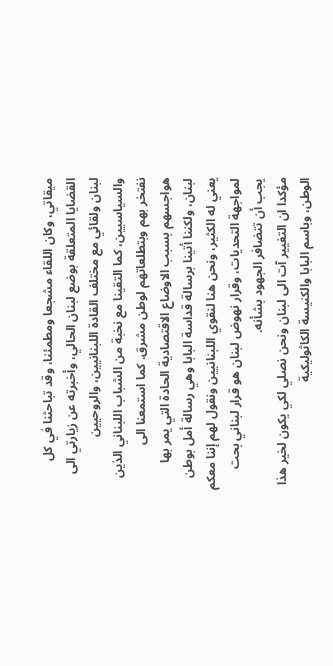ميقاتي، وكان اللقاء مشجعا ومطمئنا، وقد تباحثنا في كل القضايا المتعلقة بوضع لبنان الحالي، وأخبرته عن زيارتي الى لبنان ولقائي مع مختلف القادة اللبنانيين، والروحيين والسياسيين، كما التقينا مع نخبة من الشباب اللبناني الذين نفتخر بهم وبتطلعاتهم لوطن مشرق. كما استمعنا الى هواجسهم بسبب الاوضاع الاقتصادية الحادة التي يمر بها لبنان، ولكننا أتينا برسالة قداسة البابا وهي رسالة أمل بوطن يعني له الكثير، ونحن هنا لنقوي اللبنانيين ونقول لهم إننا معكم لمواجهة التحديات، وقرار نهوض لبنان هو قرار لبناني بحت يجب أن تتضافر الجهود بشأنه.
مؤكدا ان التغيير آت الى لبنان ونحن نصلي لكي يكون لخير هذا الوطن، وباسم البابا والكنيسة الكاثوليكية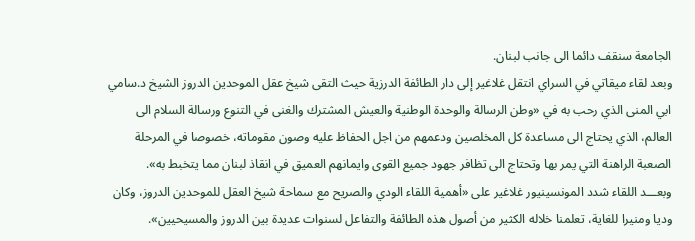الجامعة سنقف دائما الى جانب لبنان.
وبعد لقاء ميقاتي في السراي انتقل غلاغير إلى دار الطائفة الدرزية حيث التقى شيخ عقل الموحدين الدروز الشيخ د.سامي ابي المنى الذي رحب به في «وطن الرسالة والوحدة الوطنية والعيش المشترك والغنى في التنوع ورسالة السلام الى العالم، الذي يحتاج الى مساعدة كل المخلصين ودعمهم من اجل الحفاظ عليه وصون مقوماته، خصوصا في المرحلة الصعبة الراهنة التي يمر بها وتحتاج الى تظافر جهود جميع القوى وايمانهم العميق في انقاذ لبنان مما يتخبط به».
وبعـــد اللقاء شدد المونسينيور غلاغير على «أهمية اللقاء الودي والصريح مع سماحة شيخ العقل للموحدين الدروز، وكان وديا ومنيرا للغاية، تعلمنا خلاله الكثير من أصول هذه الطائفة والتفاعل لسنوات عديدة بين الدروز والمسيحيين».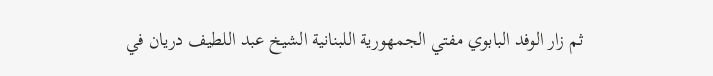ثم زار الوفد البابوي مفتي الجمهورية اللبنانية الشيخ عبد اللطيف دريان في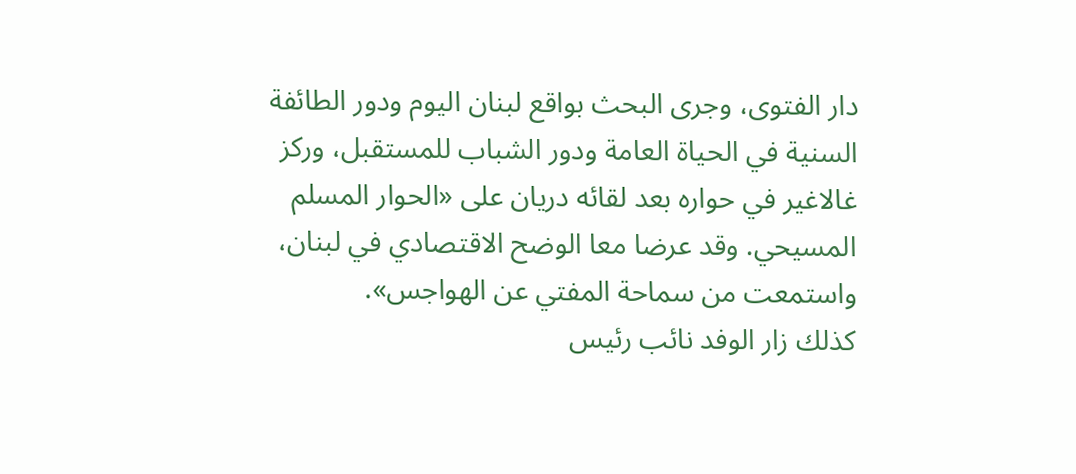دار الفتوى، وجرى البحث بواقع لبنان اليوم ودور الطائفة السنية في الحياة العامة ودور الشباب للمستقبل، وركز غالاغير في حواره بعد لقائه دريان على «الحوار المسلم المسيحي. وقد عرضا معا الوضح الاقتصادي في لبنان، واستمعت من سماحة المفتي عن الهواجس».
كذلك زار الوفد نائب رئيس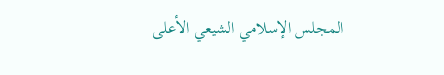المجلس الإسلامي الشيعي الأعلى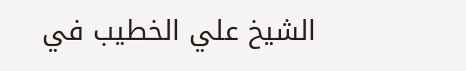الشيخ علي الخطيب في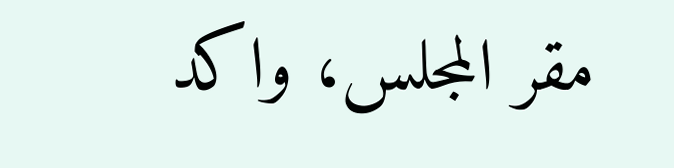مقر المجلس، واكد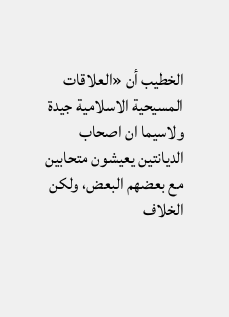الخطيب أن «العلاقات المسيحية الاسلامية جيدة ولاسيما ان اصحاب الديانتين يعيشون متحابين مع بعضهم البعض، ولكن الخلاف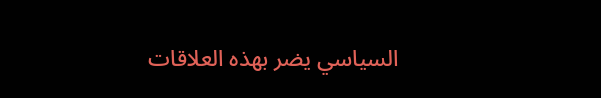السياسي يضر بهذه العلاقات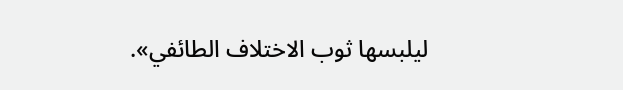ليلبسها ثوب الاختلاف الطائفي».